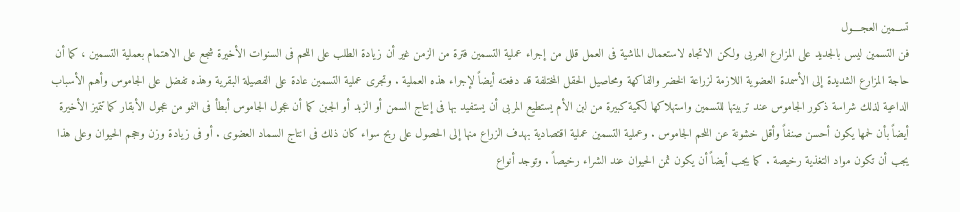تســمين العجــــول
فن التسمين ليس بالجديد على المزارع العربى ولكن الاتجاه لاستعمال الماشية فى العمل قلل من إجراء عملية التسمين فترة من الزمن غير أن زيادة الطلب على اللحم فى السنوات الأخيرة شجع على الاهتمام بعملية التسمين ، كما أن حاجة المزارع الشديدة إلى الأسمدة العضوية اللازمة لزراعة الخضر والفاكهة ومحاصيل الحقل المختلفة قد دفعته أيضاً لإجراء هذه العملية . وتجرى عملية التسمين عادة على الفصيلة البقرية وهذه تفضل على الجاموس وأهم الأسباب الداعية لذلك شراسة ذكور الجاموس عند تربيتها للتسمين واستهلاكها لكمية كبيرة من لبن الأم يستطيع المربى أن يستفيد بها فى إنتاج السمن أو الزبد أو الجبن كما أن عجول الجاموس أبطأ فى النمو من عجول الأبقار كما تتميز الأخيرة أيضاً بأن لحمها يكون أحسن صنفاً وأقل خشونة عن اللحم الجاموس . وعملية التسمين عملية اقتصادية بهدف الزراع منها إلى الحصول على ربح سواء كان ذلك فى انتاج السماد العضوى . أو فى زيادة وزن وحجم الحيوان وعلى هذا يجب أن تكون مواد التغذية رخيصة . كما يجب أيضاً أن يكون ثمن الحيوان عند الشراء رخيصاً . وتوجد أنواع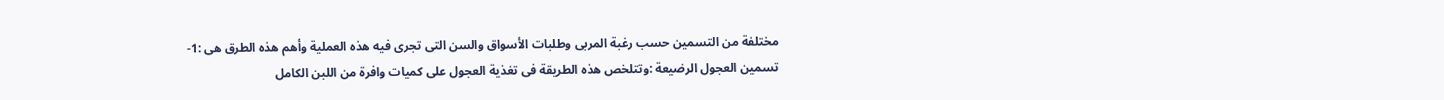مختلفة من التسمين حسب رغبة المربى وطلبات الأسواق والسن التى تجرى فيه هذه العملية وأهم هذه الطرق هى :1-
تسمين العجول الرضيعة :وتتلخص هذه الطريقة فى تغذية العجول على كميات وافرة من اللبن الكامل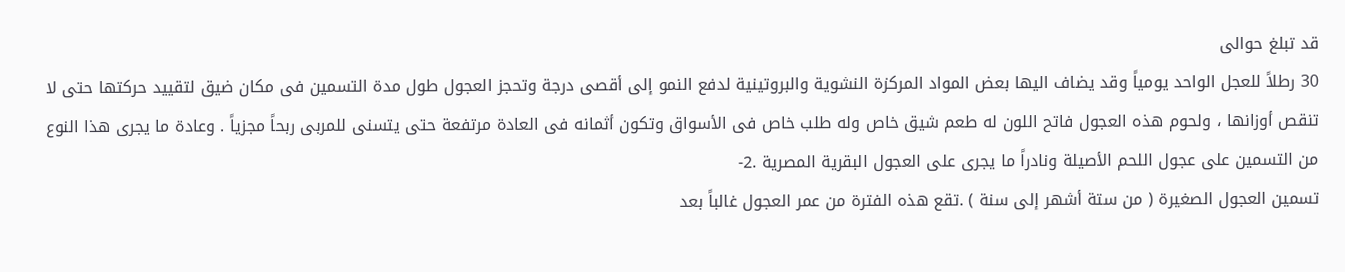قد تبلغ حوالى
30 رطلاً للعجل الواحد يومياً وقد يضاف اليها بعض المواد المركزة النشوية والبروتينية لدفع النمو إلى أقصى درجة وتحجز العجول طول مدة التسمين فى مكان ضيق لتقييد حركتها حتى لا تنقص أوزانها ، ولحوم هذه العجول فاتح اللون له طعم شيق خاص وله طلب خاص فى الأسواق وتكون أثمانه فى العادة مرتفعة حتى يتسنى للمربى ربحاً مجزياً . وعادة ما يجرى هذا النوع من التسمين على عجول اللحم الأصيلة ونادراً ما يجرى على العجول البقرية المصرية .2-
تسمين العجول الصغيرة ( من ستة أشهر إلى سنة ) .تقع هذه الفترة من عمر العجول غالباً بعد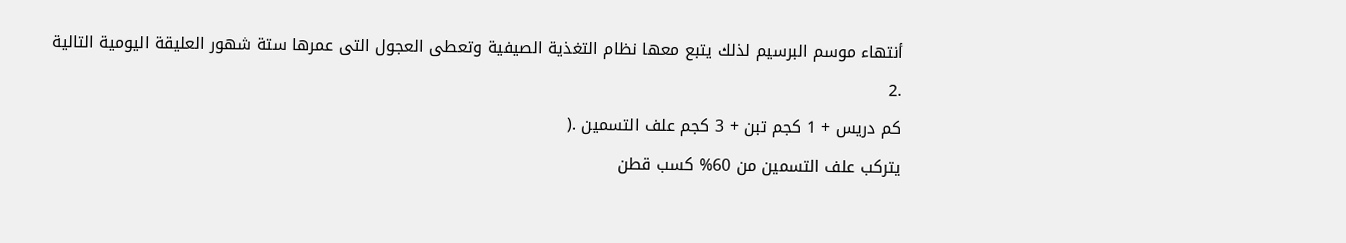أنتهاء موسم البرسيم لذلك يتبع معها نظام التغذية الصيفية وتعطى العجول التى عمرها ستة شهور العليقة اليومية التالية
.2
كم دريس + 1 كجم تبن + 3 كجم علف التسمين .(
يتركب علف التسمين من 60% كسب قطن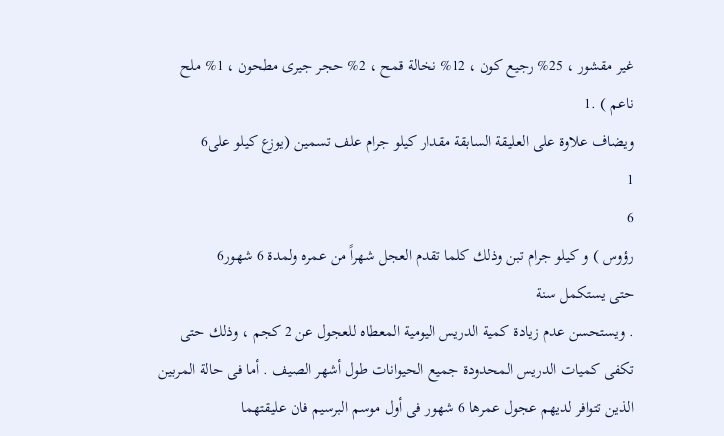غير مقشور ، 25% رجيع كون ، 12% نخالة قمح ، 2% حجر جيرى مطحون ، 1% ملح ناعم ) .1
ويضاف علاوة على العليقة السابقة مقدار كيلو جرام علف تسمين (يوزع كيلو على6
1
6
رؤوس ) و كيلو جرام تبن وذلك كلما تقدم العجل شهراً من عمره ولمدة 6 شهور6
حتى يستكمل سنة
. ويستحسن عدم زيادة كمية الدريس اليومية المعطاه للعجول عن 2 كجم ، وذلك حتى تكفى كميات الدريس المحدودة جميع الحيوانات طول أشهر الصيف . أما فى حالة المربين الذين تتوافر لديهم عجول عمرها 6 شهور فى أول موسم البرسيم فان عليقتهما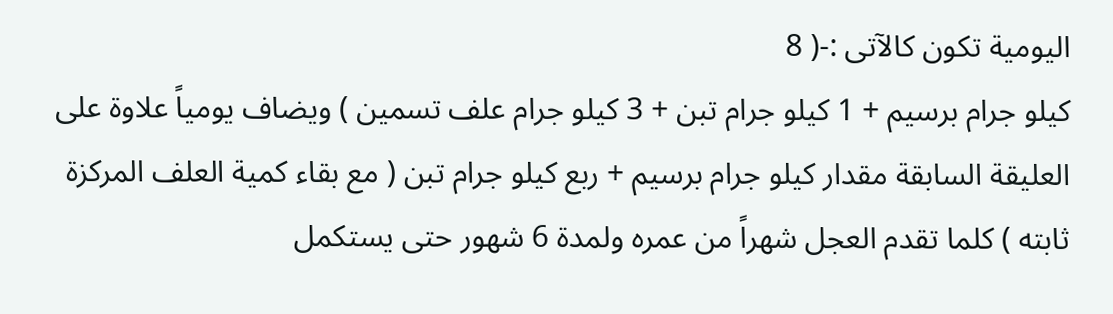اليومية تكون كالآتى :-( 8
كيلو جرام برسيم + 1 كيلو جرام تبن + 3 كيلو جرام علف تسمين ) ويضاف يومياً علاوة على العليقة السابقة مقدار كيلو جرام برسيم + ربع كيلو جرام تبن ( مع بقاء كمية العلف المركزة ثابته ) كلما تقدم العجل شهراً من عمره ولمدة 6 شهور حتى يستكمل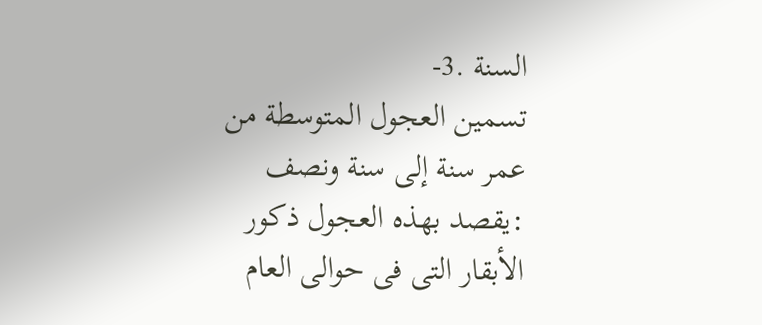السنة .3-
تسمين العجول المتوسطة من عمر سنة إلى سنة ونصف :يقصد بهذه العجول ذكور الأبقار التى فى حوالى العام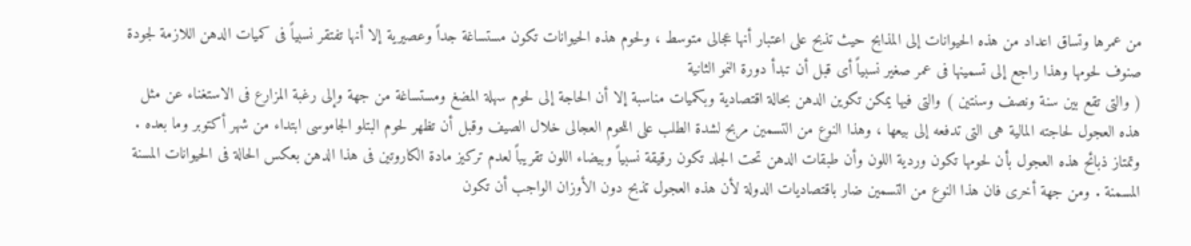من عمرها وتساق اعداد من هذه الحيوانات إلى المذابح حيث تذبح على اعتبار أنها عجالى متوسط ، ولحوم هذه الحيوانات تكون مستساغة جداً وعصيرية إلا أنها تفتقر نسبياً فى كميات الدهن اللازمة لجودة صنوف لحومها وهذا راجع إلى تسمينها فى عمر صغير نسبياً أى قبل أن تبدأ دورة النمو الثانية
( والتى تقع بين سنة ونصف وسنتين ) والتى فيها يمكن تكوين الدهن بحالة اقتصادية وبكميات مناسبة إلا أن الحاجة إلى لحوم سهلة المضغ ومستساغة من جهة وإلى رغبة المزارع فى الاستغناء عن مثل هذه العجول لحاجته المالية هى التى تدفعه إلى بيعها ، وهذا النوع من التسمين مربح لشدة الطلب على اللحوم العجالى خلال الصيف وقبل أن تظهر لحوم البتلو الجاموسى ابتداء من شهر أكتوبر وما بعده . وتمتاز ذبائح هذه العجول بأن لحومها تكون وردية اللون وأن طبقات الدهن تحت الجلد تكون رقيقة نسبياً وبيضاء اللون تقريباً لعدم تركيز مادة الكاروتين فى هذا الدهن بعكس الحالة فى الحيوانات المسنة المسمنة . ومن جهة أخرى فان هذا النوع من التسمين ضار باقتصاديات الدولة لأن هذه العجول تذبح دون الأوزان الواجب أن تكون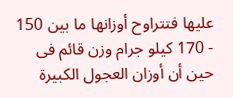عليها فتتراوح أوزانها ما بين 150 - 170 كيلو جرام وزن قائم فى حين أن أوزان العجول الكبيرة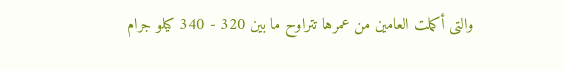والتى أكملت العامين من عمرها تتراوح ما بين 320 - 340 كيلو جرام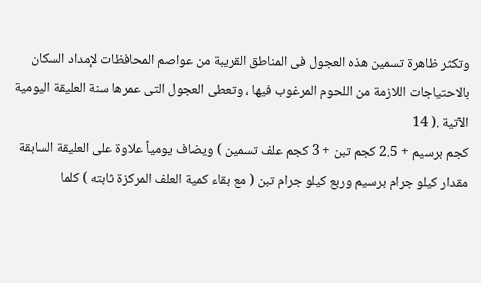وتكثر ظاهرة تسمين هذه العجول فى المناطق القريبة من عواصم المحافظات لإمداد السكان بالاحتياجات اللازمة من اللحوم المرغوب فيها ، وتعطى العجول التى عمرها سنة العليقة اليومية الآتية .( 14
كجم برسيم + 2.5 كجم تبن + 3 كجم علف تسمين ) ويضاف يومياً علاوة على العليقة السابقة مقدار كيلو جرام برسيم وربع كيلو جرام تبن ( مع بقاء كمية العلف المركزة ثابته ) كلما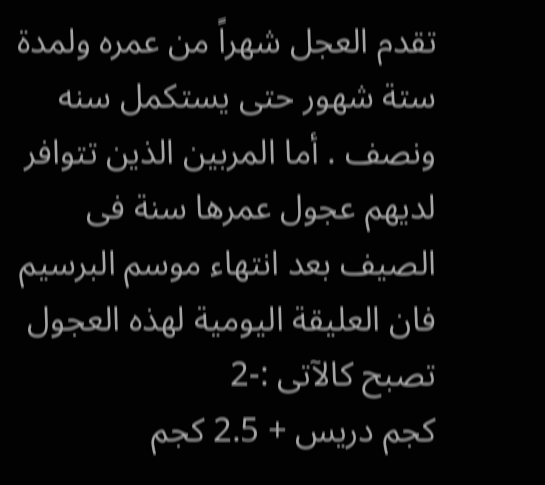تقدم العجل شهراً من عمره ولمدة ستة شهور حتى يستكمل سنه ونصف . أما المربين الذين تتوافر لديهم عجول عمرها سنة فى الصيف بعد انتهاء موسم البرسيم فان العليقة اليومية لهذه العجول تصبح كالآتى :-2
كجم دريس + 2.5 كجم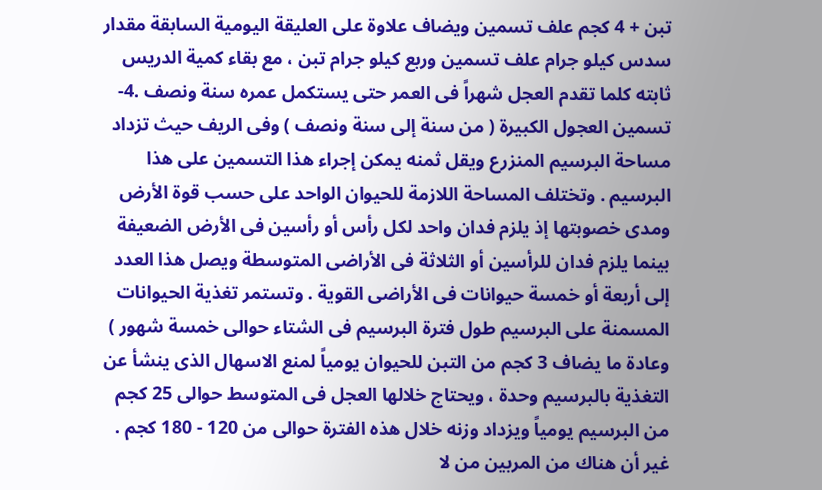تبن + 4 كجم علف تسمين ويضاف علاوة على العليقة اليومية السابقة مقدار سدس كيلو جرام علف تسمين وربع كيلو جرام تبن ، مع بقاء كمية الدريس ثابته كلما تقدم العجل شهراً فى العمر حتى يستكمل عمره سنة ونصف .4-
تسمين العجول الكبيرة ( من سنة إلى سنة ونصف ) وفى الريف حيث تزداد مساحة البرسيم المنزرع ويقل ثمنه يمكن إجراء هذا التسمين على هذا البرسيم . وتختلف المساحة اللازمة للحيوان الواحد على حسب قوة الأرض ومدى خصوبتها إذ يلزم فدان واحد لكل رأس أو رأسين فى الأرض الضعيفة بينما يلزم فدان للرأسين أو الثلاثة فى الأراضى المتوسطة ويصل هذا العدد إلى أربعة أو خمسة حيوانات فى الأراضى القوية . وتستمر تغذية الحيوانات المسمنة على البرسيم طول فترة البرسيم فى الشتاء حوالى خمسة شهور ) وعادة ما يضاف 3 كجم من التبن للحيوان يومياً لمنع الاسهال الذى ينشأ عن التغذية بالبرسيم وحدة ، ويحتاج خلالها العجل فى المتوسط حوالى 25 كجم من البرسيم يومياً ويزداد وزنه خلال هذه الفترة حوالى من 120 - 180 كجم . غير أن هناك من المربين من لا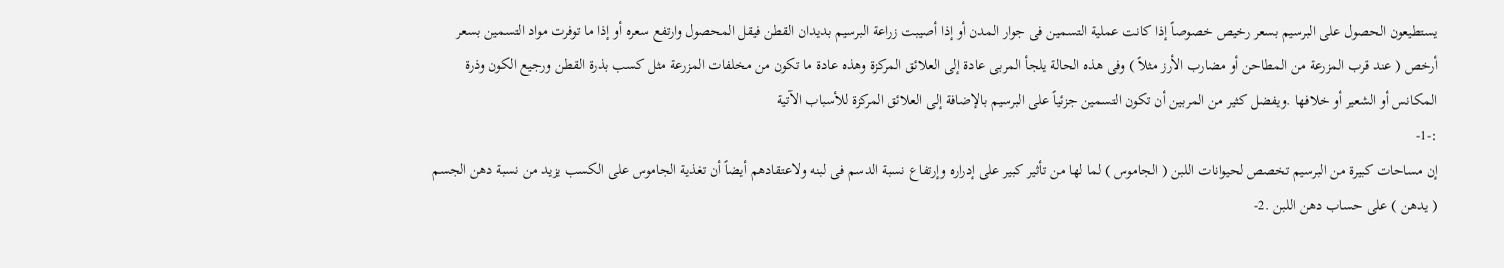يستطيعون الحصول على البرسيم بسعر رخيص خصوصاً إذا كانت عملية التسمين فى جوار المدن أو إذا أصيبت زراعة البرسيم بديدان القطن فيقل المحصول وارتفع سعره أو إذا ما توفرت مواد التسمين بسعر أرخص ( عند قرب المزرعة من المطاحن أو مضارب الأرز مثلاً ) وفى هذه الحالة يلجأ المربى عادة إلى العلائق المركزة وهذه عادة ما تكون من مخلفات المزرعة مثل كسب بذرة القطن ورجيع الكون وذرة المكانس أو الشعير أو خلافها .ويفضل كثير من المربين أن تكون التسمين جزئياً على البرسيم بالإضافة إلى العلائق المركزة للأسباب الآتية
:-1-
إن مساحات كبيرة من البرسيم تخصص لحيوانات اللبن ( الجاموس ) لما لها من تأثير كبير على إدراره وإرتفاع نسبة الدسم فى لبنه ولاعتقادهم أيضاً أن تغذية الجاموس على الكسب يزيد من نسبة دهن الجسم ( يدهن ) على حساب دهن اللبن .2-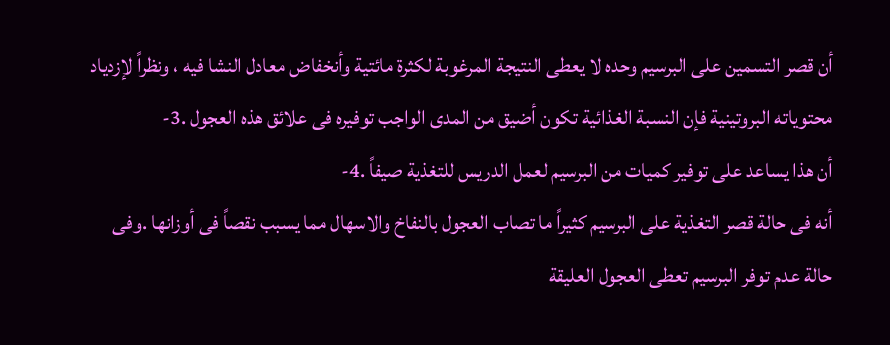أن قصر التسمين على البرسيم وحده لا يعطى النتيجة المرغوبة لكثرة مائتية وأنخفاض معادل النشا فيه ، ونظراً لإزدياد محتوياته البروتينية فإن النسبة الغذائية تكون أضيق من المدى الواجب توفيره فى علائق هذه العجول .3-
أن هذا يساعد على توفير كميات من البرسيم لعمل الدريس للتغذية صيفاً .4-
أنه فى حالة قصر التغذية على البرسيم كثيراً ما تصاب العجول بالنفاخ والاسهال مما يسبب نقصاً فى أوزانها .وفى حالة عدم توفر البرسيم تعطى العجول العليقة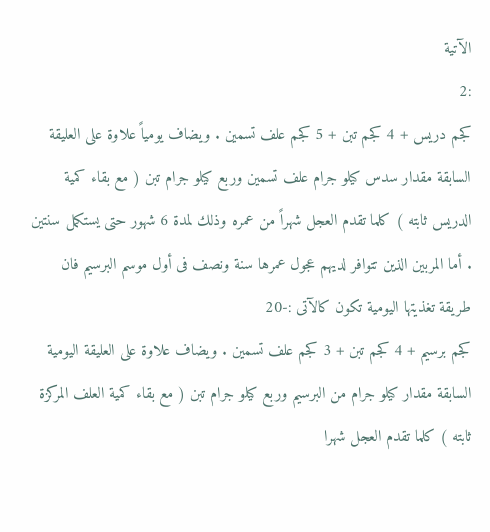الآتية
:2
كجم دريس + 4 كجم تبن + 5 كجم علف تسمين . ويضاف يومياً علاوة على العليقة السابقة مقدار سدس كيلو جرام علف تسمين وربع كيلو جرام تبن ( مع بقاء كمية الدريس ثابته ) كلما تقدم العجل شهراً من عمره وذلك لمدة 6 شهور حتى يستكمل سنتين . أما المربين الذين تتوافر لديهم عجول عمرها سنة ونصف فى أول موسم البرسيم فان طريقة تغذيتها اليومية تكون كالآتى :-20
كجم برسيم + 4 كجم تبن + 3 كجم علف تسمين . ويضاف علاوة على العليقة اليومية السابقة مقدار كيلو جرام من البرسيم وربع كيلو جرام تبن ( مع بقاء كمية العلف المركزة ثابته ) كلما تقدم العجل شهرا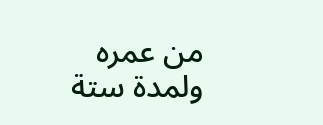من عمره ولمدة ستة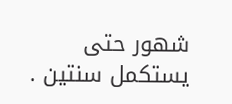شهور حتى يستكمل سنتين .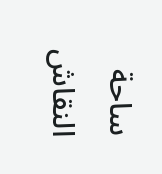ساحة النقاش